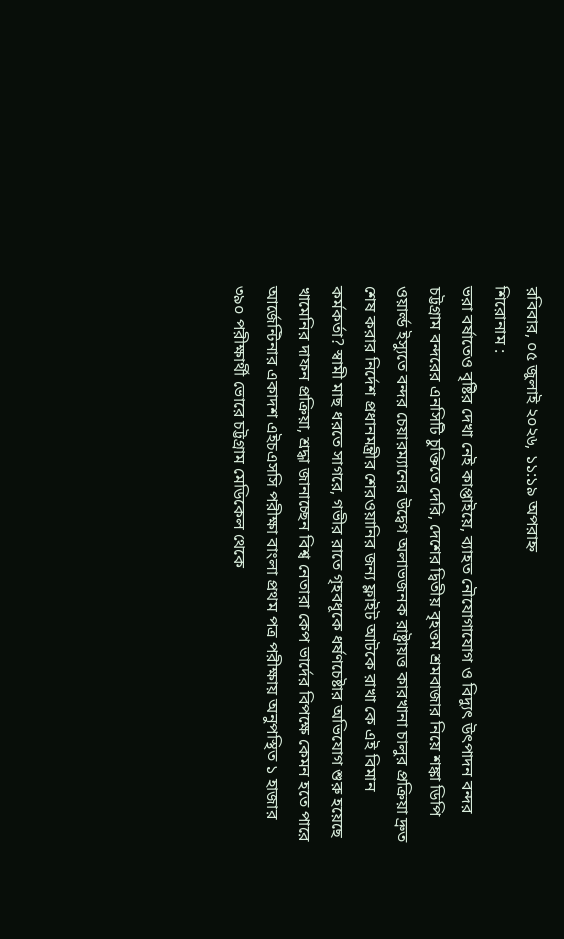রবিবার, ০৫ জুলাই ২০২৬, ১১:১৯ অপরাহ্ন
শিরোনাম :
ভরা বর্ষাতেও বৃষ্টির দেখা নেই কাপ্তাইয়ে, ব্যাহত নৌযোগাযোগ ও বিদ্যুৎ উৎপাদন বন্দর চট্টগ্রাম বন্দরের এনসিটি চুক্তিতে দেরি, দেশের দ্বিতীয় বৃহত্তম শ্রমবাজার নিয়ে শঙ্কা ডিপি ওয়ার্ল্ড ইস্যুতে বন্দর চেয়ারম্যানের উদ্বেগ অলাভজনক রাষ্ট্রায়ত্ত কারখানা চালুর প্রক্রিয়া দ্রুত শেষ করার নির্দেশ প্রধানমন্ত্রীর শেরওয়ানির জন্য ফ্লাইট আটকে রাখা কে এই বিমান কর্মকর্তা? স্বামী মাছ ধরতে সাগরে, গভীর রাতে গৃহবধূকে ধর্ষণচেষ্টার অভিযোগ শুরু হয়েছে খামেনির দাফন প্রক্রিয়া, শ্রদ্ধা জানাচ্ছেন বিশ্ব নেতারা কেপ ভার্দের বিপক্ষে কেমন হতে পারে আর্জেন্টিনার একাদশ এইচএসসি পরীক্ষা বাংলা প্রথম পত্র পরীক্ষায় অনুপস্থিত ১ হাজার ৩৯০ পরীক্ষার্থী ভোরে চট্টগ্রাম মেডিকেল থেকে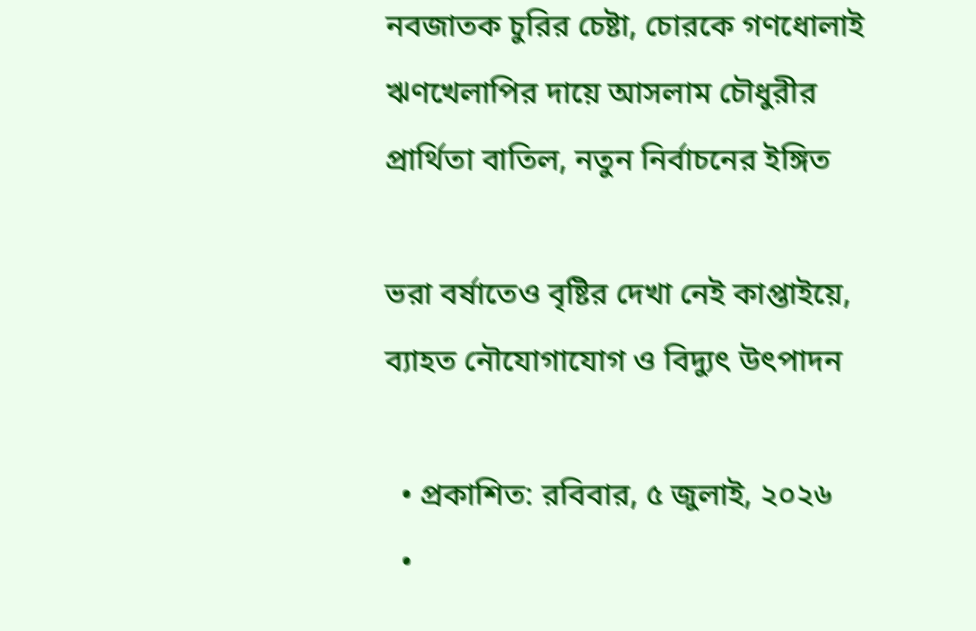নবজাতক চুরির চেষ্টা, চোরকে গণধোলাই ঋণখেলাপির দায়ে আসলাম চৌধুরীর প্রার্থিতা বাতিল, নতুন নির্বাচনের ইঙ্গিত

ভরা বর্ষাতেও বৃষ্টির দেখা নেই কাপ্তাইয়ে, ব্যাহত নৌযোগাযোগ ও বিদ্যুৎ উৎপাদন

  • প্রকাশিত: রবিবার, ৫ জুলাই, ২০২৬
  •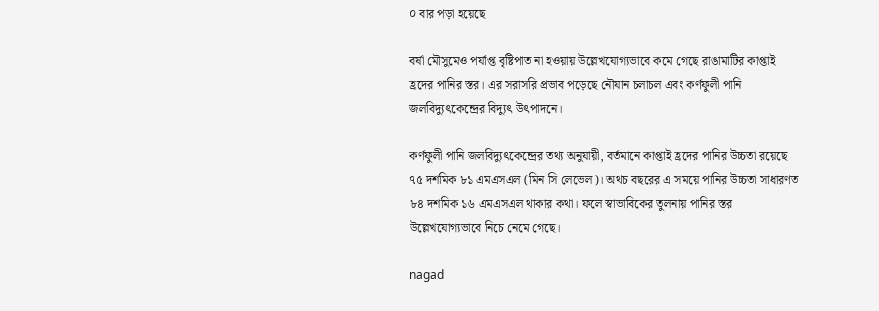০ বার পড়া হয়েছে

বর্ষা মৌসুমেও পর্যাপ্ত বৃষ্টিপাত না হওয়ায় উল্লেখযোগ্যভাবে কমে গেছে রাঙামাটির কাপ্তাই হ্রদের পানির স্তর। এর সরাসরি প্রভাব পড়েছে নৌযান চলাচল এবং কর্ণফুলী পানি জলবিদ্যুৎকেন্দ্রের বিদ্যুৎ উৎপাদনে।

কর্ণফুলী পানি জলবিদ্যুৎকেন্দ্রের তথ্য অনুযায়ী, বর্তমানে কাপ্তাই হ্রদের পানির উচ্চতা রয়েছে ৭৫ দশমিক ৮১ এমএসএল (মিন সি লেভেল)। অথচ বছরের এ সময়ে পানির উচ্চতা সাধারণত ৮৪ দশমিক ১৬ এমএসএল থাকার কথা। ফলে স্বাভাবিকের তুলনায় পানির স্তর উল্লেখযোগ্যভাবে নিচে নেমে গেছে।

nagad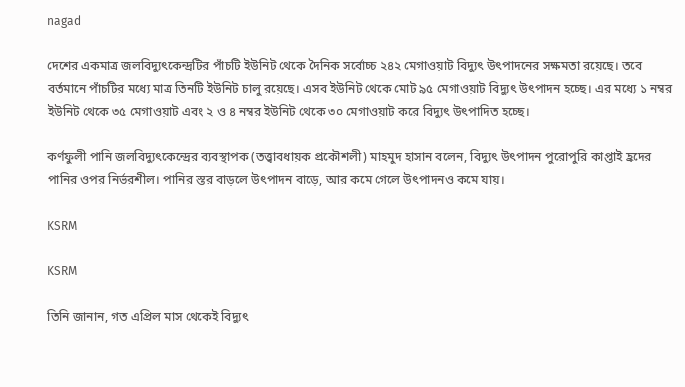nagad

দেশের একমাত্র জলবিদ্যুৎকেন্দ্রটির পাঁচটি ইউনিট থেকে দৈনিক সর্বোচ্চ ২৪২ মেগাওয়াট বিদ্যুৎ উৎপাদনের সক্ষমতা রয়েছে। তবে বর্তমানে পাঁচটির মধ্যে মাত্র তিনটি ইউনিট চালু রয়েছে। এসব ইউনিট থেকে মোট ৯৫ মেগাওয়াট বিদ্যুৎ উৎপাদন হচ্ছে। এর মধ্যে ১ নম্বর ইউনিট থেকে ৩৫ মেগাওয়াট এবং ২ ও ৪ নম্বর ইউনিট থেকে ৩০ মেগাওয়াট করে বিদ্যুৎ উৎপাদিত হচ্ছে।

কর্ণফুলী পানি জলবিদ্যুৎকেন্দ্রের ব্যবস্থাপক (তত্ত্বাবধায়ক প্রকৌশলী) মাহমুদ হাসান বলেন, বিদ্যুৎ উৎপাদন পুরোপুরি কাপ্তাই হ্রদের পানির ওপর নির্ভরশীল। পানির স্তর বাড়লে উৎপাদন বাড়ে, আর কমে গেলে উৎপাদনও কমে যায়।

KSRM

KSRM

তিনি জানান, গত এপ্রিল মাস থেকেই বিদ্যুৎ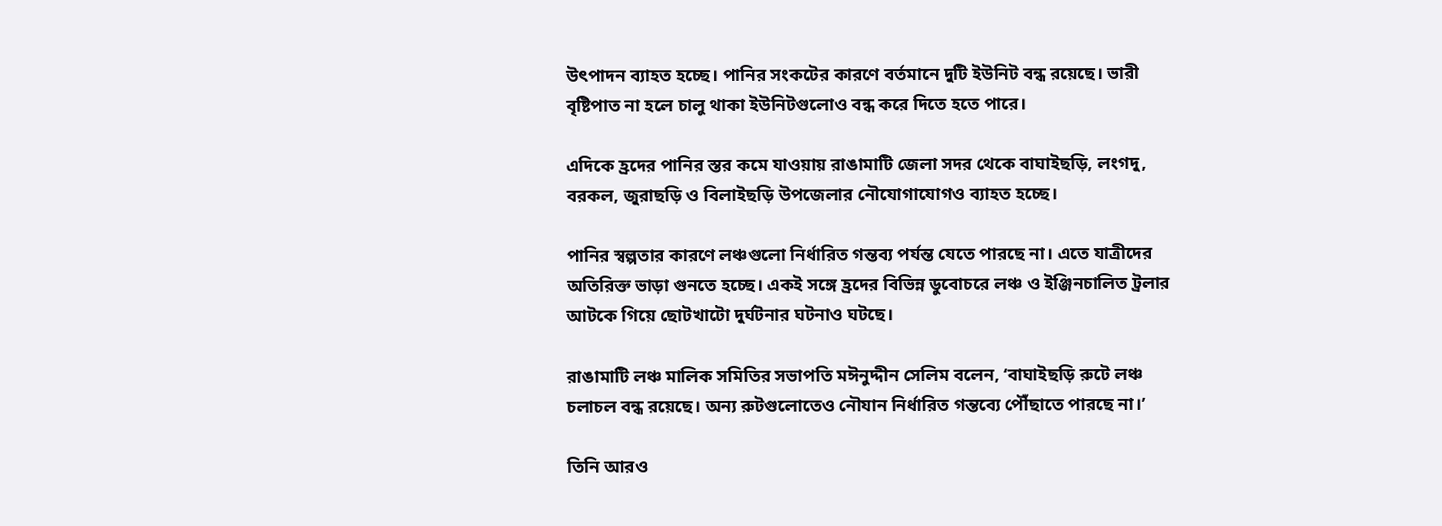উৎপাদন ব্যাহত হচ্ছে। পানির সংকটের কারণে বর্তমানে দুটি ইউনিট বন্ধ রয়েছে। ভারী বৃষ্টিপাত না হলে চালু থাকা ইউনিটগুলোও বন্ধ করে দিতে হতে পারে।

এদিকে হ্রদের পানির স্তর কমে যাওয়ায় রাঙামাটি জেলা সদর থেকে বাঘাইছড়ি, লংগদু, বরকল, জুরাছড়ি ও বিলাইছড়ি উপজেলার নৌযোগাযোগও ব্যাহত হচ্ছে।

পানির স্বল্পতার কারণে লঞ্চগুলো নির্ধারিত গন্তব্য পর্যন্ত যেতে পারছে না। এতে যাত্রীদের অতিরিক্ত ভাড়া গুনতে হচ্ছে। একই সঙ্গে হ্রদের বিভিন্ন ডুবোচরে লঞ্চ ও ইঞ্জিনচালিত ট্রলার আটকে গিয়ে ছোটখাটো দুর্ঘটনার ঘটনাও ঘটছে।

রাঙামাটি লঞ্চ মালিক সমিতির সভাপতি মঈনুদ্দীন সেলিম বলেন, ‘বাঘাইছড়ি রুটে লঞ্চ চলাচল বন্ধ রয়েছে। অন্য রুটগুলোতেও নৌযান নির্ধারিত গন্তব্যে পৌঁছাতে পারছে না।’

তিনি আরও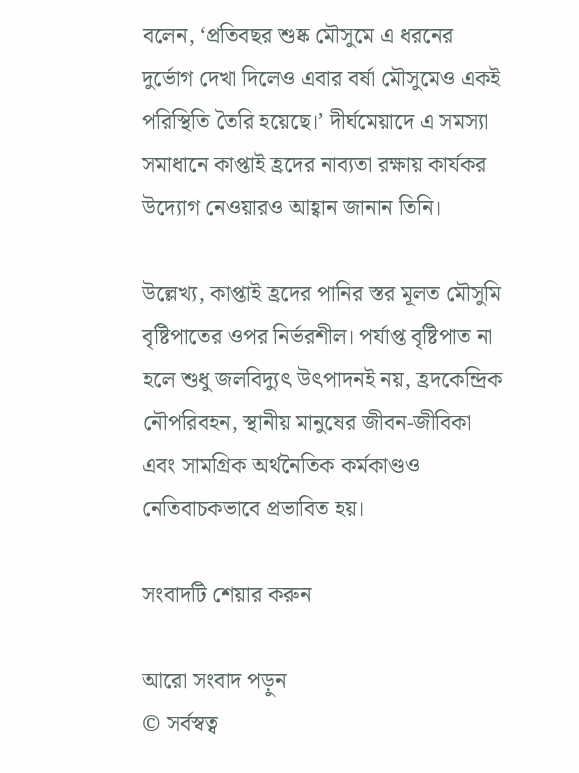বলেন, ‘প্রতিবছর শুষ্ক মৌসুমে এ ধরনের দুর্ভোগ দেখা দিলেও এবার বর্ষা মৌসুমেও একই পরিস্থিতি তৈরি হয়েছে।’ দীর্ঘমেয়াদে এ সমস্যা সমাধানে কাপ্তাই হ্রদের নাব্যতা রক্ষায় কার্যকর উদ্যোগ নেওয়ারও আহ্বান জানান তিনি।

উল্লেখ্য, কাপ্তাই হ্রদের পানির স্তর মূলত মৌসুমি বৃষ্টিপাতের ওপর নির্ভরশীল। পর্যাপ্ত বৃষ্টিপাত না হলে শুধু জলবিদ্যুৎ উৎপাদনই নয়, হ্রদকেন্দ্রিক নৌপরিবহন, স্থানীয় মানুষের জীবন-জীবিকা এবং সামগ্রিক অর্থনৈতিক কর্মকাণ্ডও নেতিবাচকভাবে প্রভাবিত হয়।

সংবাদটি শেয়ার করুন

আরো সংবাদ পড়ুন
© সর্বস্বত্ব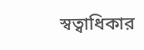স্বত্বাধিকার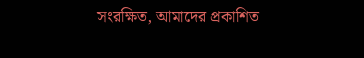সংরক্ষিত, আমাদের প্রকাশিত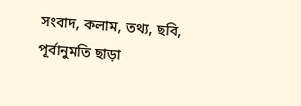সংবাদ, কলাম, তথ্য, ছবি, পূর্বানুমতি ছাড়া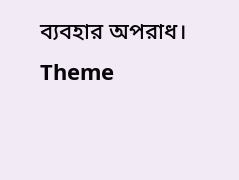ব্যবহার অপরাধ।
Theme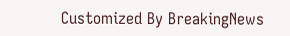Customized By BreakingNews